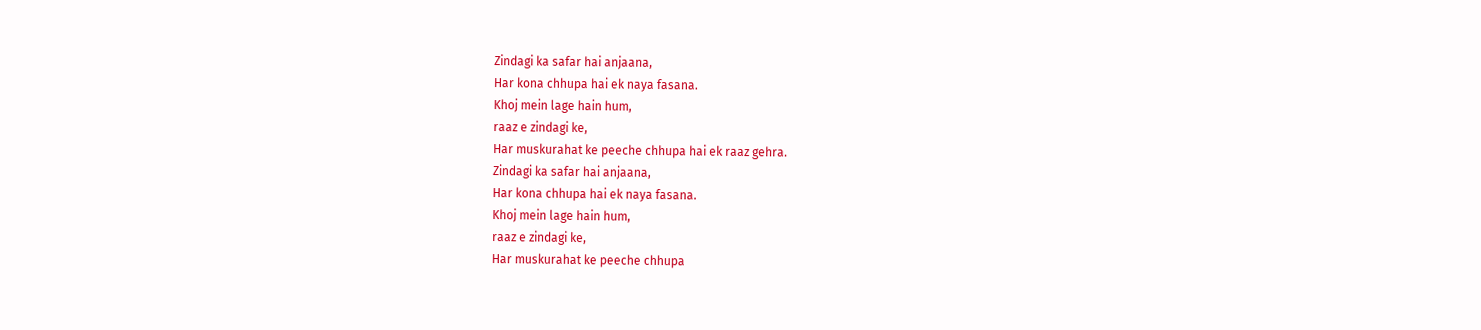Zindagi ka safar hai anjaana,
Har kona chhupa hai ek naya fasana.
Khoj mein lage hain hum,
raaz e zindagi ke,
Har muskurahat ke peeche chhupa hai ek raaz gehra.
Zindagi ka safar hai anjaana,
Har kona chhupa hai ek naya fasana.
Khoj mein lage hain hum,
raaz e zindagi ke,
Har muskurahat ke peeche chhupa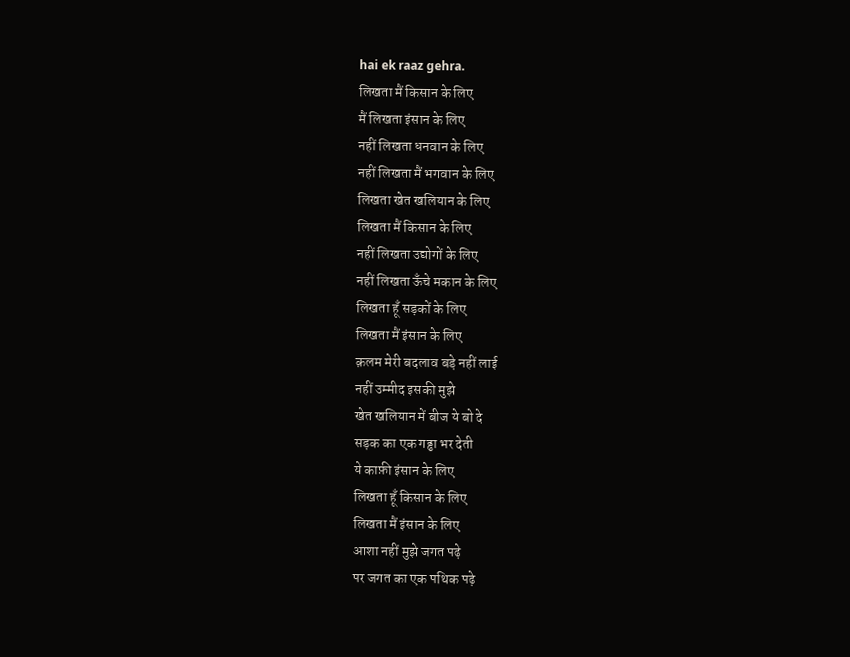hai ek raaz gehra.
लिखता मैं किसान के लिए
मैं लिखता इंसान के लिए
नहीं लिखता धनवान के लिए
नहीं लिखता मैं भगवान के लिए
लिखता खेत खलियान के लिए
लिखता मैं किसान के लिए
नहीं लिखता उद्योगों के लिए
नहीं लिखता ऊँचे मकान के लिए
लिखता हूँ सड़कों के लिए
लिखता मैं इंसान के लिए
क़लम मेरी बदलाव बड़े नहीं लाई
नहीं उम्मीद इसकी मुझे
खेत खलियान में बीज ये बो दे
सड़क का एक गढ्ढा भर देती
ये काफ़ी इंसान के लिए
लिखता हूँ किसान के लिए
लिखता मैं इंसान के लिए
आशा नहीं मुझे जगत पढ़े
पर जगत का एक पथिक पढ़े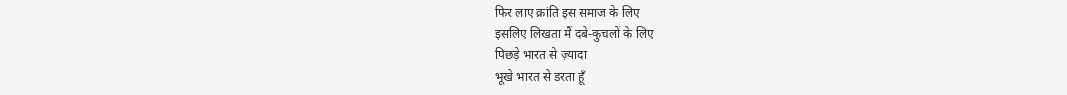फिर लाए क्रांति इस समाज के लिए
इसलिए लिखता मैं दबे-कुचलों के लिए
पिछड़े भारत से ज़्यादा
भूखे भारत से डरता हूँ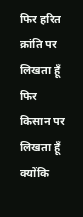फिर हरित क्रांति पर लिखता हूँ
फिर किसान पर लिखता हूँ
क्योंकि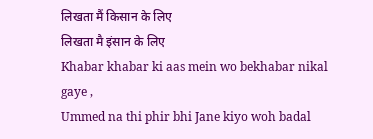लिखता मैं किसान के लिए
लिखता मै इंसान के लिए
Khabar khabar ki aas mein wo bekhabar nikal gaye ,
Ummed na thi phir bhi Jane kiyo woh badal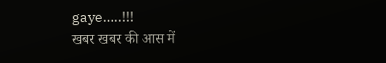gaye…..!!!
खबर खबर की आस में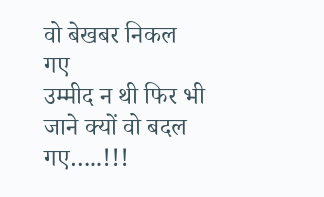वो बेखबर निकल गए
उम्मीद न थी फिर भी जाने क्यों वो बदल गए…..!!!